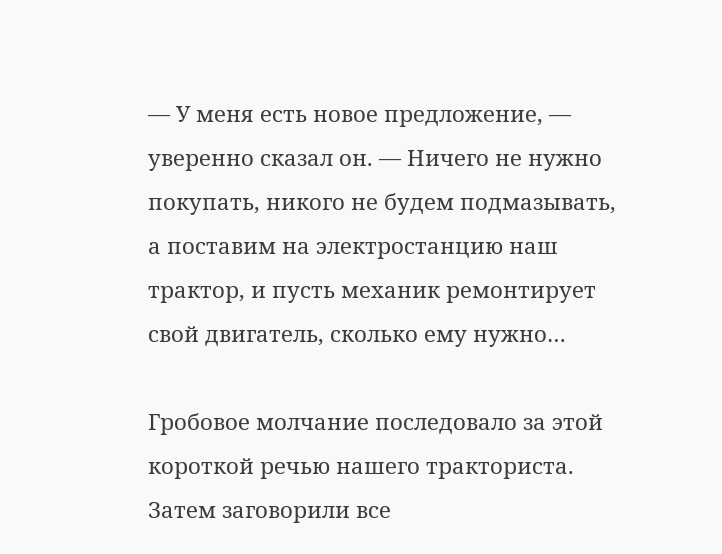— У меня есть новое предложение, — уверенно сказал он. — Ничего не нужно покупать, никого не будем подмазывать, а поставим на электростанцию наш трактор, и пусть механик ремонтирует свой двигатель, сколько ему нужно…

Гробовое молчание последовало за этой короткой речью нашего тракториста. Затем заговорили все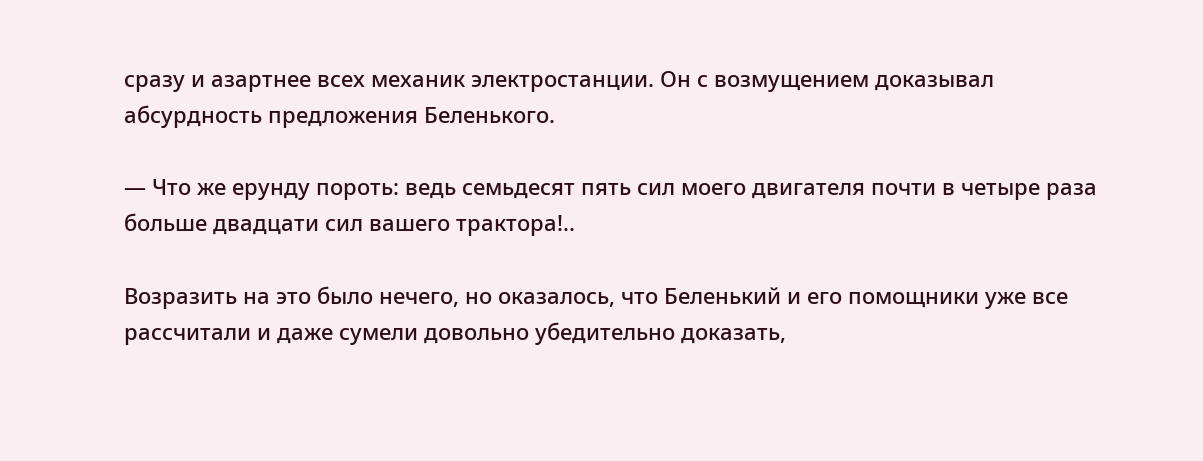сразу и азартнее всех механик электростанции. Он с возмущением доказывал абсурдность предложения Беленького.

— Что же ерунду пороть: ведь семьдесят пять сил моего двигателя почти в четыре раза больше двадцати сил вашего трактора!..

Возразить на это было нечего, но оказалось, что Беленький и его помощники уже все рассчитали и даже сумели довольно убедительно доказать,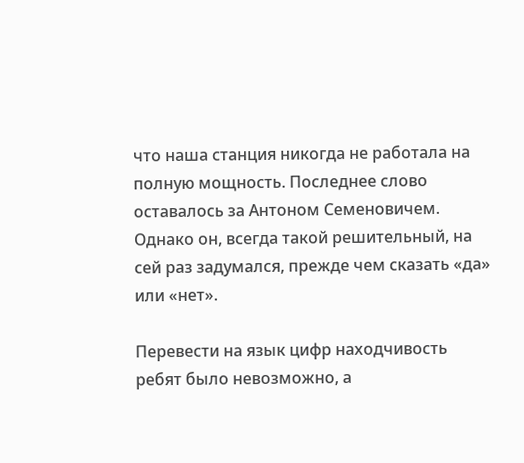что наша станция никогда не работала на полную мощность. Последнее слово оставалось за Антоном Семеновичем. Однако он, всегда такой решительный, на сей раз задумался, прежде чем сказать «да» или «нет».

Перевести на язык цифр находчивость ребят было невозможно, а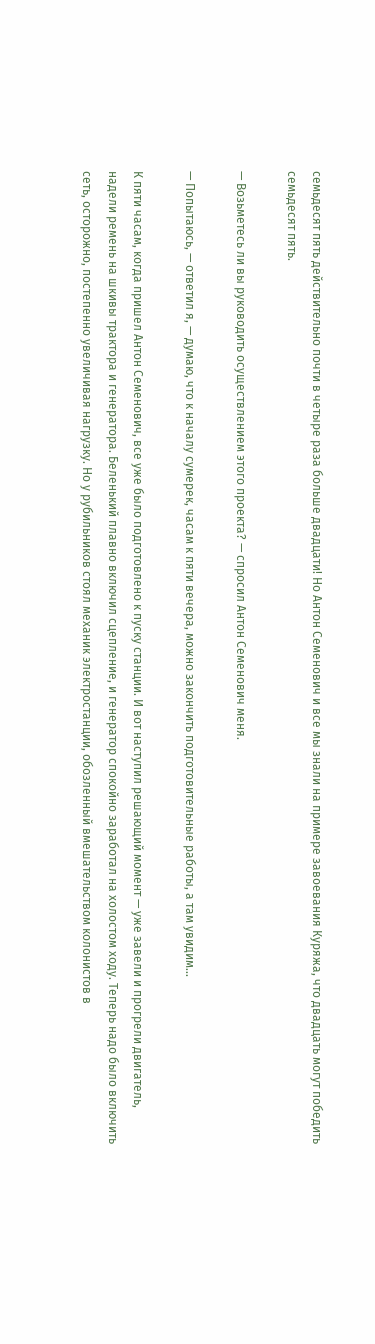семьдесят пять действительно почти в четыре раза больше двадцати! Но Антон Семенович и все мы знали на примере завоевания Куряжа, что двадцать могут победить семьдесят пять.

— Возьметесь ли вы руководить осуществлением этого проекта? — спросил Антон Семенович меня.

— Попытаюсь, — ответил я, — думаю, что к началу сумерек, часам к пяти вечера, можно закончить подготовительные работы, а там увидим...

К пяти часам, когда пришел Антон Семенович, все уже было подготовлено к пуску станции. И вот наступил решающий момент — уже завели и прогрели двигатель, надели ремень на шкивы трактора и генератора. Беленький плавно включил сцепление, и генератор спокойно заработал на холостом ходу. Теперь надо было включить сеть, осторожно, постепенно увеличивая нагрузку. Но у рубильников стоял механик электростанции, обозленный вмешательством колонистов в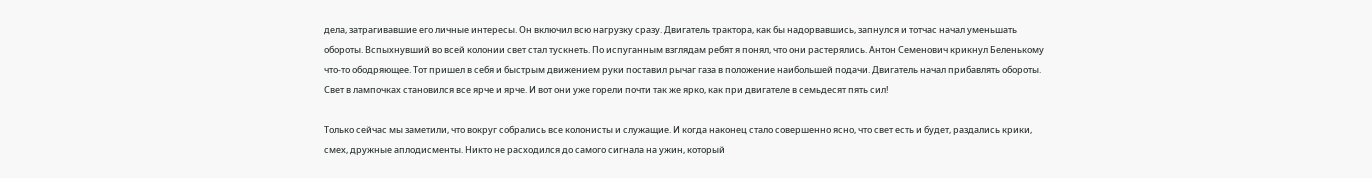дела, затрагивавшие его личные интересы. Он включил всю нагрузку сразу. Двигатель трактора, как бы надорвавшись, запнулся и тотчас начал уменьшать обороты. Вспыхнувший во всей колонии свет стал тускнеть. По испуганным взглядам ребят я понял, что они растерялись. Антон Семенович крикнул Беленькому что-то ободряющее. Тот пришел в себя и быстрым движением руки поставил рычаг газа в положение наибольшей подачи. Двигатель начал прибавлять обороты. Свет в лампочках становился все ярче и ярче. И вот они уже горели почти так же ярко, как при двигателе в семьдесят пять сил!

Только сейчас мы заметили, что вокруг собрались все колонисты и служащие. И когда наконец стало совершенно ясно, что свет есть и будет, раздались крики, смех, дружные аплодисменты. Никто не расходился до самого сигнала на ужин, который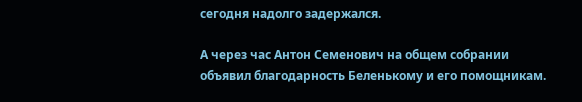сегодня надолго задержался.

А через час Антон Семенович на общем собрании объявил благодарность Беленькому и его помощникам.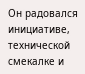Он радовался инициативе, технической смекалке и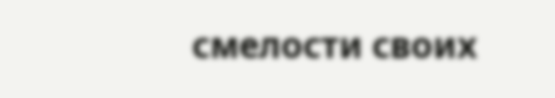смелости своих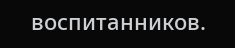воспитанников.